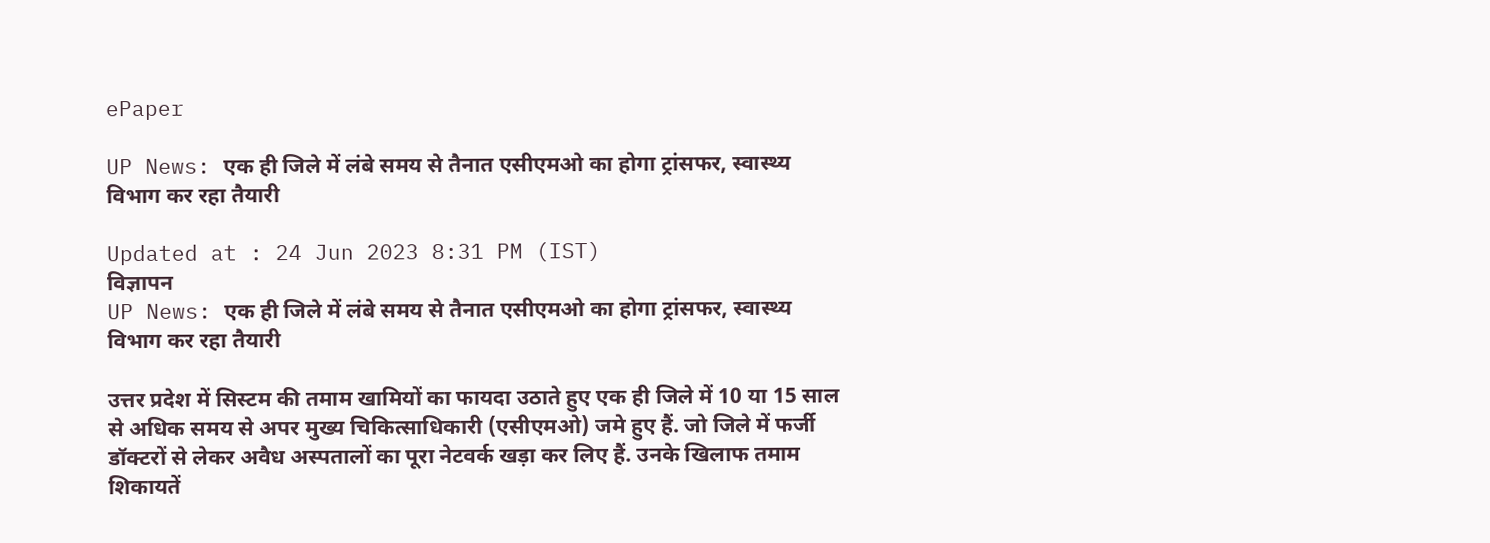ePaper

UP News: एक ही जिले में लंबे समय से तैनात एसीएमओ का होगा ट्रांसफर, स्वास्थ्य विभाग कर रहा तैयारी

Updated at : 24 Jun 2023 8:31 PM (IST)
विज्ञापन
UP News: एक ही जिले में लंबे समय से तैनात एसीएमओ का होगा ट्रांसफर, स्वास्थ्य विभाग कर रहा तैयारी

उत्तर प्रदेश में सिस्टम की तमाम खामियों का फायदा उठाते हुए एक ही जिले में 10 या 15 साल से अधिक समय से अपर मुख्य चिकित्साधिकारी (एसीएमओ) जमे हुए हैं. जो जिले में फर्जी डॉक्टरों से लेकर अवैध अस्पतालों का पूरा नेटवर्क खड़ा कर लिए हैं. उनके खिलाफ तमाम शिकायतें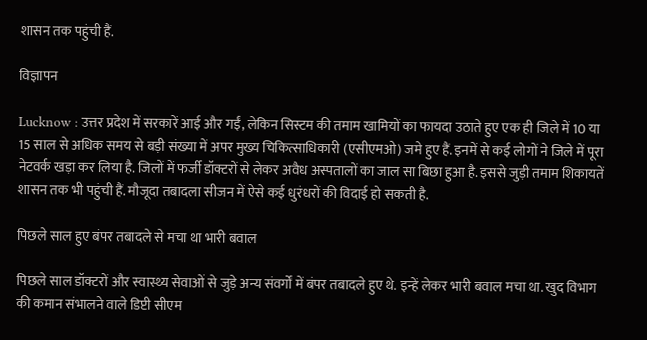शासन तक पहुंची हैं.

विज्ञापन

Lucknow : उत्तर प्रदेश में सरकारें आई और गईं, लेकिन सिस्टम की तमाम खामियों का फायदा उठाते हुए एक ही जिले में 10 या 15 साल से अधिक समय से बड़ी संख्या में अपर मुख्य चिकित्साधिकारी (एसीएमओ) जमे हुए हैं. इनमें से कई लोगों ने जिले में पूरा नेटवर्क खड़ा कर लिया है. जिलों में फर्जी डॉक्टरों से लेकर अवैध अस्पतालों का जाल सा बिछा हुआ है. इससे जुड़ी तमाम शिकायतें शासन तक भी पहुंची हैं. मौजूदा तबादला सीजन में ऐसे कई धुरंधरों की विदाई हो सकती है.

पिछले साल हुए बंपर तबादले से मचा था भारी बवाल

पिछले साल डॉक्टरों और स्वास्थ्य सेवाओं से जुड़े अन्य संवर्गों में बंपर तबादले हुए थे. इन्हें लेकर भारी बवाल मचा था. खुद विभाग की कमान संभालने वाले डिप्टी सीएम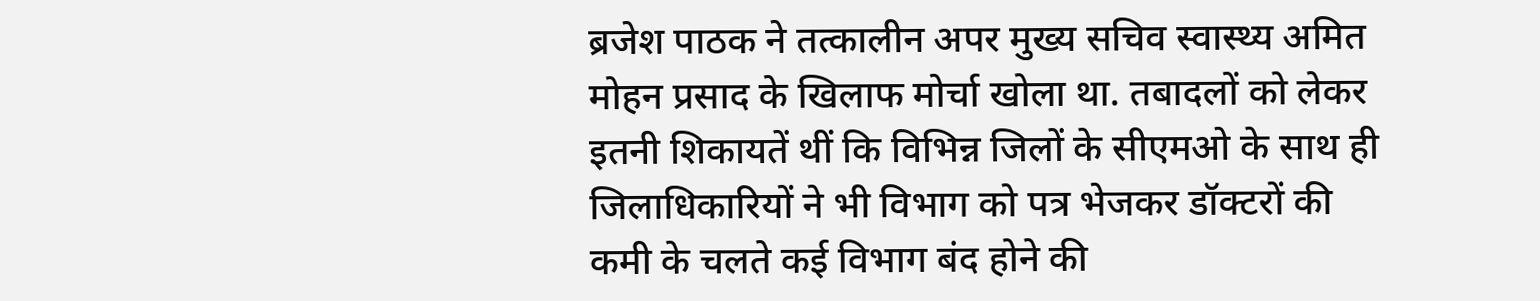ब्रजेश पाठक ने तत्कालीन अपर मुख्य सचिव स्वास्थ्य अमित मोहन प्रसाद के खिलाफ मोर्चा खोला था. तबादलों को लेकर इतनी शिकायतें थीं कि विभिन्न जिलों के सीएमओ के साथ ही जिलाधिकारियों ने भी विभाग को पत्र भेजकर डॉक्टरों की कमी के चलते कई विभाग बंद होने की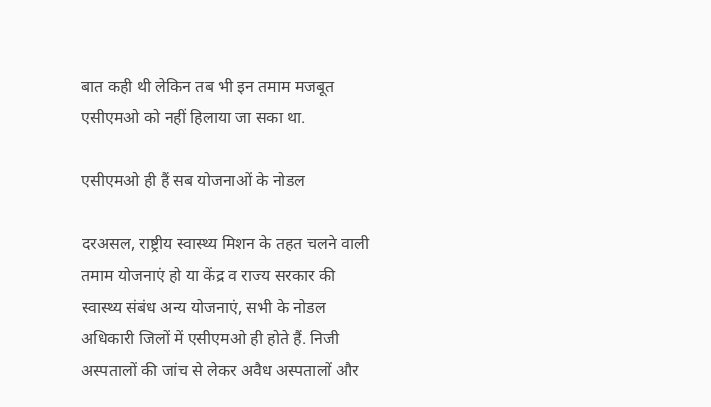बात कही थी लेकिन तब भी इन तमाम मजबूत एसीएमओ को नहीं हिलाया जा सका था.

एसीएमओ ही हैं सब योजनाओं के नोडल

दरअसल, राष्ट्रीय स्वास्थ्य मिशन के तहत चलने वाली तमाम योजनाएं हो या केंद्र व राज्य सरकार की स्वास्थ्य संबंध अन्य योजनाएं, सभी के नोडल अधिकारी जिलों में एसीएमओ ही होते हैं. निजी अस्पतालों की जांच से लेकर अवैध अस्पतालों और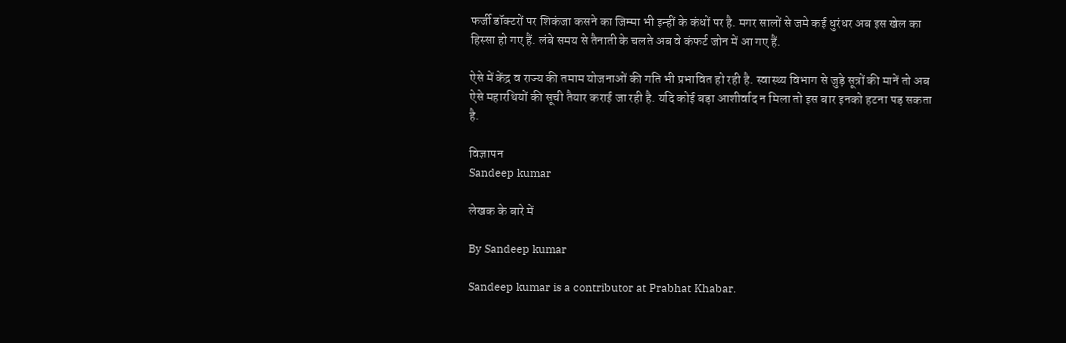फर्जी डॉक्टरों पर शिकंजा कसने का जिम्मा भी इन्हीं के कंधों पर है. मगर सालों से जमे कई धुरंधर अब इस खेल का हिस्सा हो गए हैं. लंबे समय से तैनाती के चलते अब वे कंफर्ट जोन में आ गए हैं.

ऐसे में केंद्र व राज्य की तमाम योजनाओं की गति भी प्रभावित हो रही है. स्वास्थ्य विभाग से जुड़े सूत्रों की मानें तो अब ऐसे महारथियों की सूची तैयार कराई जा रही है. यदि कोई बड़ा आशीर्वाद न मिला तो इस बार इनको हटना पड़ सकता है.

विज्ञापन
Sandeep kumar

लेखक के बारे में

By Sandeep kumar

Sandeep kumar is a contributor at Prabhat Khabar.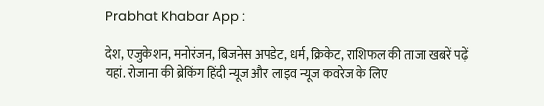Prabhat Khabar App :

देश, एजुकेशन, मनोरंजन, बिजनेस अपडेट, धर्म, क्रिकेट, राशिफल की ताजा खबरें पढ़ें यहां. रोजाना की ब्रेकिंग हिंदी न्यूज और लाइव न्यूज कवरेज के लिए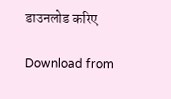डाउनलोड करिए

Download from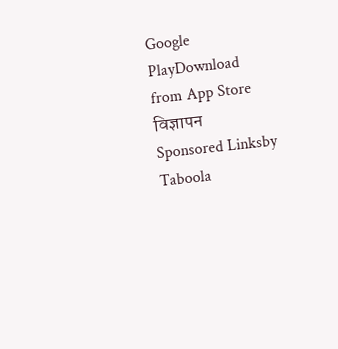Google PlayDownload from App Store
विज्ञापन
Sponsored Linksby Taboola